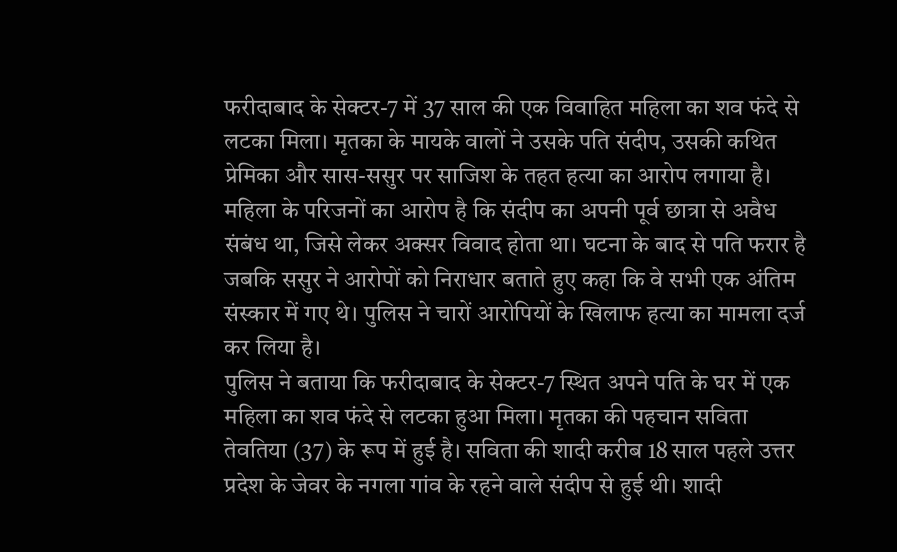फरीदाबाद के सेक्टर-7 में 37 साल की एक विवाहित महिला का शव फंदे से लटका मिला। मृतका के मायके वालों ने उसके पति संदीप, उसकी कथित प्रेमिका और सास-ससुर पर साजिश के तहत हत्या का आरोप लगाया है। महिला के परिजनों का आरोप है कि संदीप का अपनी पूर्व छात्रा से अवैध संबंध था, जिसे लेकर अक्सर विवाद होता था। घटना के बाद से पति फरार है जबकि ससुर ने आरोपों को निराधार बताते हुए कहा कि वे सभी एक अंतिम संस्कार में गए थे। पुलिस ने चारों आरोपियों के खिलाफ हत्या का मामला दर्ज कर लिया है।
पुलिस ने बताया कि फरीदाबाद के सेक्टर-7 स्थित अपने पति के घर में एक महिला का शव फंदे से लटका हुआ मिला। मृतका की पहचान सविता तेवतिया (37) के रूप में हुई है। सविता की शादी करीब 18 साल पहले उत्तर प्रदेश के जेवर के नगला गांव के रहने वाले संदीप से हुई थी। शादी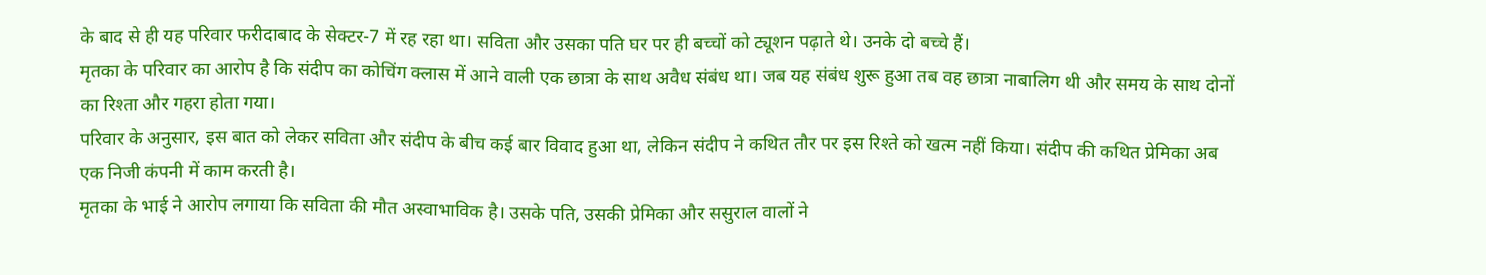के बाद से ही यह परिवार फरीदाबाद के सेक्टर-7 में रह रहा था। सविता और उसका पति घर पर ही बच्चों को ट्यूशन पढ़ाते थे। उनके दो बच्चे हैं।
मृतका के परिवार का आरोप है कि संदीप का कोचिंग क्लास में आने वाली एक छात्रा के साथ अवैध संबंध था। जब यह संबंध शुरू हुआ तब वह छात्रा नाबालिग थी और समय के साथ दोनों का रिश्ता और गहरा होता गया।
परिवार के अनुसार, इस बात को लेकर सविता और संदीप के बीच कई बार विवाद हुआ था, लेकिन संदीप ने कथित तौर पर इस रिश्ते को खत्म नहीं किया। संदीप की कथित प्रेमिका अब एक निजी कंपनी में काम करती है।
मृतका के भाई ने आरोप लगाया कि सविता की मौत अस्वाभाविक है। उसके पति, उसकी प्रेमिका और ससुराल वालों ने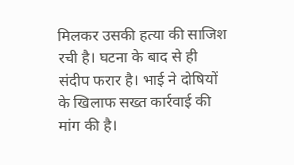मिलकर उसकी हत्या की साजिश रची है। घटना के बाद से ही संदीप फरार है। भाई ने दोषियों के खिलाफ सख्त कार्रवाई की मांग की है।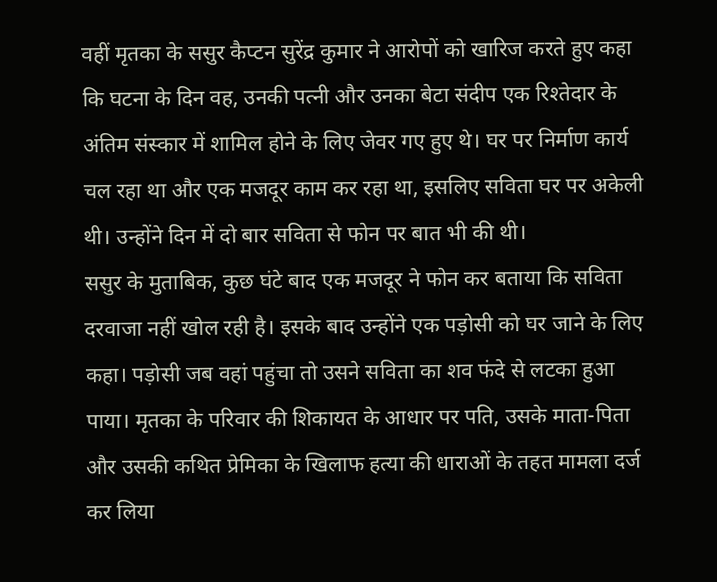वहीं मृतका के ससुर कैप्टन सुरेंद्र कुमार ने आरोपों को खारिज करते हुए कहा कि घटना के दिन वह, उनकी पत्नी और उनका बेटा संदीप एक रिश्तेदार के अंतिम संस्कार में शामिल होने के लिए जेवर गए हुए थे। घर पर निर्माण कार्य चल रहा था और एक मजदूर काम कर रहा था, इसलिए सविता घर पर अकेली थी। उन्होंने दिन में दो बार सविता से फोन पर बात भी की थी।
ससुर के मुताबिक, कुछ घंटे बाद एक मजदूर ने फोन कर बताया कि सविता दरवाजा नहीं खोल रही है। इसके बाद उन्होंने एक पड़ोसी को घर जाने के लिए कहा। पड़ोसी जब वहां पहुंचा तो उसने सविता का शव फंदे से लटका हुआ पाया। मृतका के परिवार की शिकायत के आधार पर पति, उसके माता-पिता और उसकी कथित प्रेमिका के खिलाफ हत्या की धाराओं के तहत मामला दर्ज कर लिया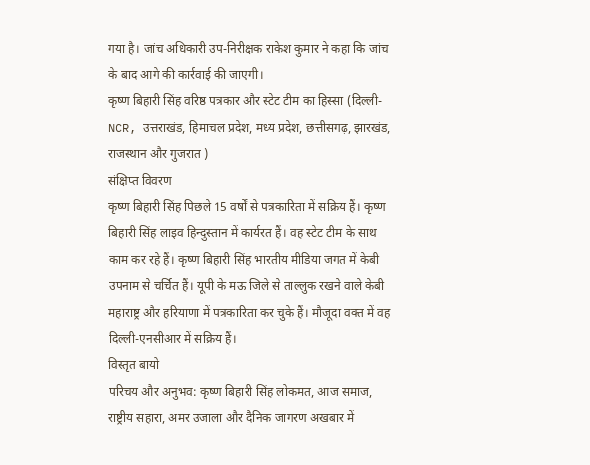गया है। जांच अधिकारी उप-निरीक्षक राकेश कुमार ने कहा कि जांच के बाद आगे की कार्रवाई की जाएगी।
कृष्ण बिहारी सिंह वरिष्ठ पत्रकार और स्टेट टीम का हिस्सा (दिल्ली-NCR, उत्तराखंड, हिमाचल प्रदेश, मध्य प्रदेश, छत्तीसगढ़, झारखंड, राजस्थान और गुजरात )
संक्षिप्त विवरण
कृष्ण बिहारी सिंह पिछले 15 वर्षों से पत्रकारिता में सक्रिय हैं। कृष्ण बिहारी सिंह लाइव हिन्दुस्तान में कार्यरत हैं। वह स्टेट टीम के साथ काम कर रहे हैं। कृष्ण बिहारी सिंह भारतीय मीडिया जगत में केबी उपनाम से चर्चित हैं। यूपी के मऊ जिले से ताल्लुक रखने वाले केबी महाराष्ट्र और हरियाणा में पत्रकारिता कर चुके हैं। मौजूदा वक्त में वह दिल्ली-एनसीआर में सक्रिय हैं।
विस्तृत बायो
परिचय और अनुभव: कृष्ण बिहारी सिंह लोकमत, आज समाज, राष्ट्रीय सहारा, अमर उजाला और दैनिक जागरण अखबार में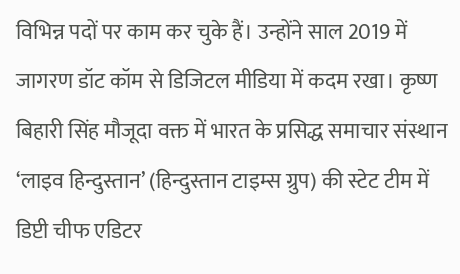विभिन्न पदों पर काम कर चुके हैं। उन्होंने साल 2019 में जागरण डॉट कॉम से डिजिटल मीडिया में कदम रखा। कृष्ण बिहारी सिंह मौजूदा वक्त में भारत के प्रसिद्ध समाचार संस्थान ‘लाइव हिन्दुस्तान’ (हिन्दुस्तान टाइम्स ग्रुप) की स्टेट टीम में डिप्टी चीफ एडिटर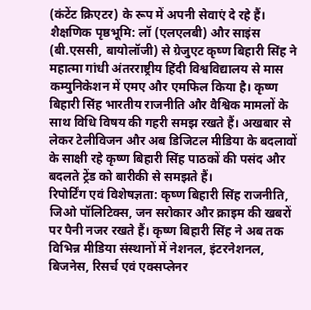(कंटेंट क्रिएटर) के रूप में अपनी सेवाएं दे रहे हैं।
शैक्षणिक पृष्ठभूमि: लॉ (एलएलबी) और साइंस (बी.एससी, बायोलॉजी) से ग्रेजुएट कृष्ण बिहारी सिंह ने महात्मा गांधी अंतरराष्ट्रीय हिंदी विश्वविद्यालय से मास कम्युनिकेशन में एमए और एमफिल किया है। कृष्ण बिहारी सिंह भारतीय राजनीति और वैश्विक मामलों के साथ विधि विषय की गहरी समझ रखते हैं। अखबार से लेकर टेलीविजन और अब डिजिटल मीडिया के बदलावों के साक्षी रहे कृष्ण बिहारी सिंह पाठकों की पसंद और बदलते ट्रेंड को बारीकी से समझते हैं।
रिपोर्टिंग एवं विशेषज्ञता: कृष्ण बिहारी सिंह राजनीति, जिओ पॉलिटिक्स, जन सरोकार और क्राइम की खबरों पर पैनी नजर रखते हैं। कृष्ण बिहारी सिंह ने अब तक विभिन्न मीडिया संस्थानों में नेशनल, इंटरनेशनल, बिजनेस, रिसर्च एवं एक्सप्लेनर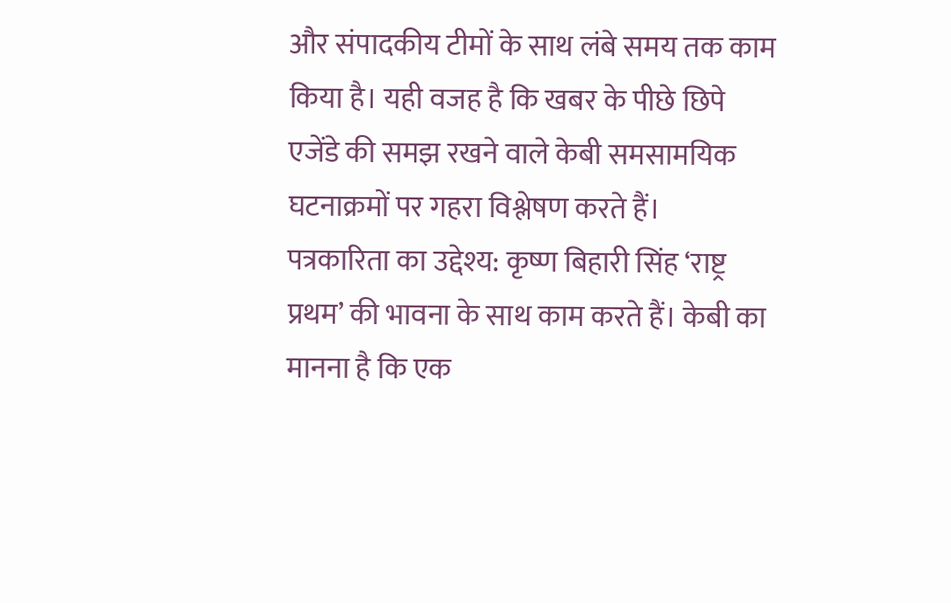और संपादकीय टीमों के साथ लंबे समय तक काम किया है। यही वजह है कि खबर के पीछे छिपे एजेंडे की समझ रखने वाले केबी समसामयिक घटनाक्रमों पर गहरा विश्लेषण करते हैं।
पत्रकारिता का उद्देश्य: कृष्ण बिहारी सिंह ‘राष्ट्र प्रथम’ की भावना के साथ काम करते हैं। केबी का मानना है कि एक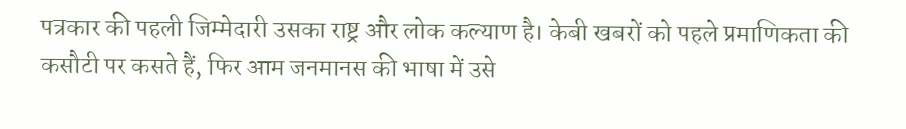पत्रकार की पहली जिम्मेदारी उसका राष्ट्र और लोक कल्याण है। केबी खबरों को पहले प्रमाणिकता की कसौटी पर कसते हैं, फिर आम जनमानस की भाषा में उसे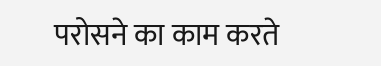परोसने का काम करते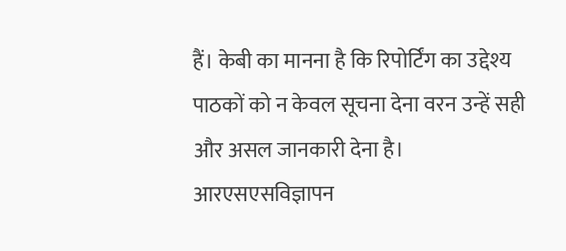हैं। केबी का मानना है कि रिपोर्टिंग का उद्देश्य पाठकों को न केवल सूचना देना वरन उन्हें सही और असल जानकारी देना है।
आरएसएसविज्ञापन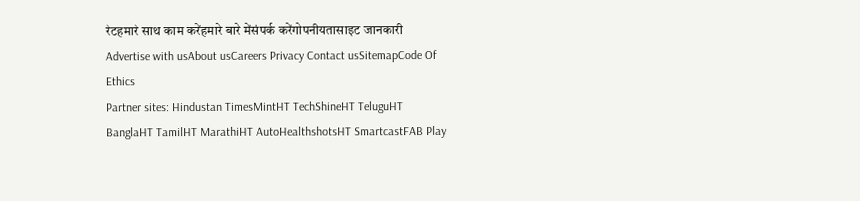र॓टहमार॓ साथ काम करेंहमारे बारे मेंसंपर्क करेंगोपनीयतासाइट जानकारी
Advertise with usAbout usCareers Privacy Contact usSitemapCode Of Ethics
Partner sites: Hindustan TimesMintHT TechShineHT TeluguHT BanglaHT TamilHT MarathiHT AutoHealthshotsHT SmartcastFAB Play